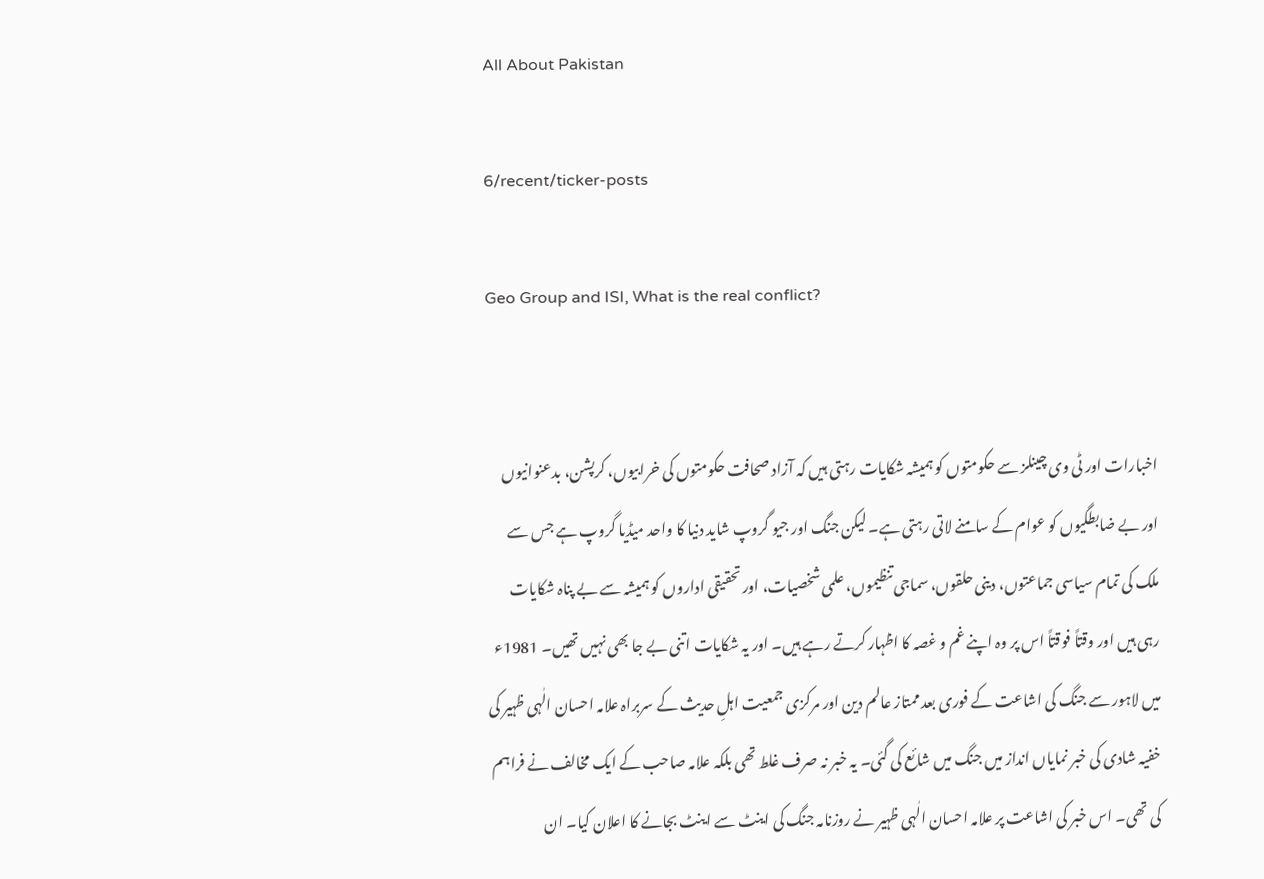All About Pakistan

6/recent/ticker-posts

Geo Group and ISI, What is the real conflict?


اخبارات اور ٹی وی چینلز سے حکومتوں کو ہمیشہ شکایات رہتی ہیں کہ آزاد صحافت حکومتوں کی خرابیوں، کرپشن، بدعنوانیوں اور بے ضابطگیوں کو عوام کے سامنے لاتی رہتی ہے۔ لیکن جنگ اور جیو گروپ شاید دنیا کا واحد میڈیا گروپ ہے جس سے ملک کی تمام سیاسی جماعتوں، دینی حلقوں، سماجی تنظیموں، علمی شخصیات، اور تحقیقی اداروں کو ہمیشہ سے بے پناہ شکایات رہی ہیں اور وقتاً فوقتاً اس پر وہ اپنے غم و غصہ کا اظہار کرتے رہے ہیں۔ اور یہ شکایات اتنی بے جا بھی نہیں تھیں۔ 1981ء میں لاہور سے جنگ کی اشاعت کے فوری بعد ممتاز عالم دین اور مرکزی جمعیت اہلِ حدیث کے سربراہ علامہ احسان الٰہی ظہیر کی خفیہ شادی کی خبر نمایاں انداز میں جنگ میں شائع کی گئی۔ یہ خبر نہ صرف غلط تھی بلکہ علامہ صاحب کے ایک مخالف نے فراہم کی تھی۔ اس خبر کی اشاعت پر علامہ احسان الٰہی ظہیر نے روزنامہ جنگ کی اینٹ سے اینٹ بجانے کا اعلان کیا۔ ان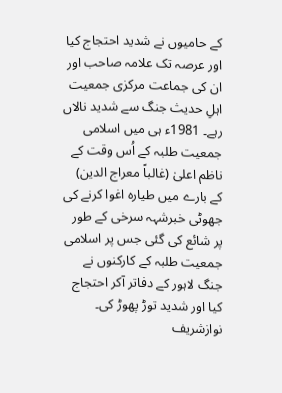کے حامیوں نے شدید احتجاج کیا اور عرصہ تک علامہ صاحب اور ان کی جماعت مرکزی جمعیت اہلِ حدیث جنگ سے شدید نالاں رہے۔ 1981ء ہی میں اسلامی جمعیت طلبہ کے اُس وقت کے ناظم اعلیٰ (غالباً معراج الدین) کے بارے میں طیارہ اغوا کرنے کی جھوٹی خبرشہہ سرخی کے طور پر شائع کی گئی جس پر اسلامی جمعیت طلبہ کے کارکنوں نے جنگ لاہور کے دفاتر آکر احتجاج کیا اور شدید توڑ پھوڑ کی۔ نوازشریف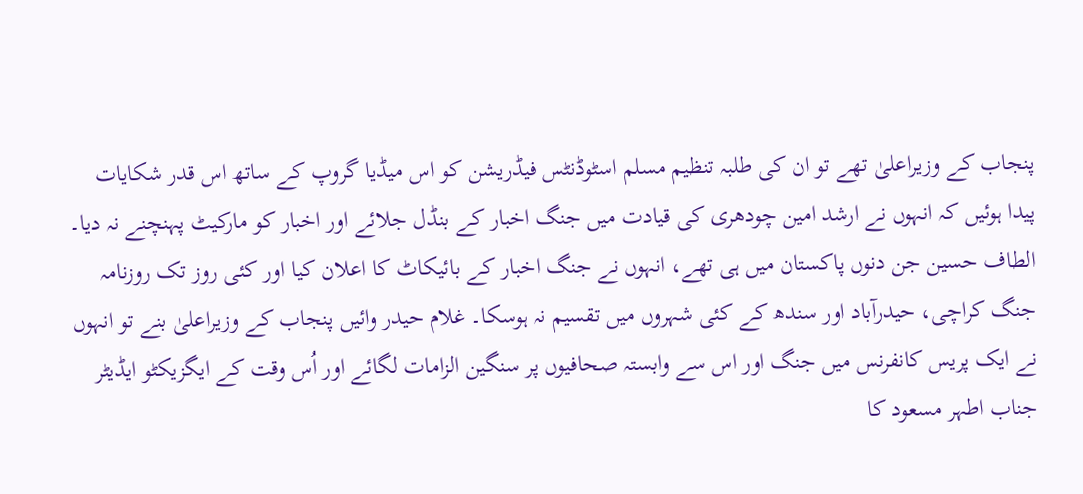پنجاب کے وزیراعلیٰ تھے تو ان کی طلبہ تنظیم مسلم اسٹوڈنٹس فیڈریشن کو اس میڈیا گروپ کے ساتھ اس قدر شکایات پیدا ہوئیں کہ انہوں نے ارشد امین چودھری کی قیادت میں جنگ اخبار کے بنڈل جلائے اور اخبار کو مارکیٹ پہنچنے نہ دیا۔ الطاف حسین جن دنوں پاکستان میں ہی تھے، انہوں نے جنگ اخبار کے بائیکاٹ کا اعلان کیا اور کئی روز تک روزنامہ جنگ کراچی، حیدرآباد اور سندھ کے کئی شہروں میں تقسیم نہ ہوسکا۔ غلام حیدر وائیں پنجاب کے وزیراعلیٰ بنے تو انہوں نے ایک پریس کانفرنس میں جنگ اور اس سے وابستہ صحافیوں پر سنگین الزامات لگائے اور اُس وقت کے ایگزیکٹو ایڈیٹر جناب اطہر مسعود کا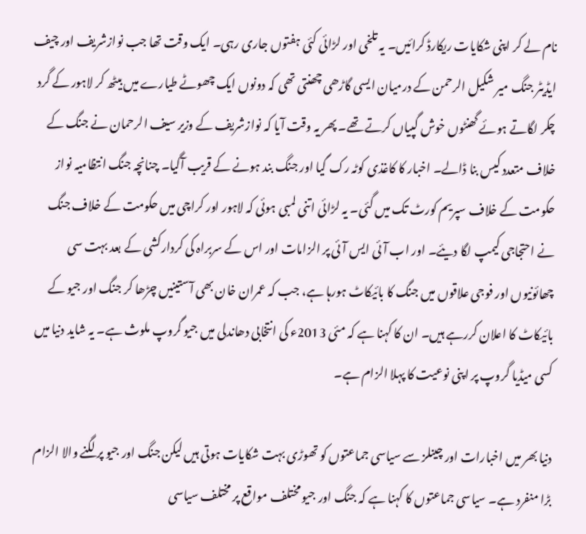نام لے کر اپنی شکایات ریکارڈ کرائیں۔ یہ تلخی اور لڑائی کئی ہفتوں جاری رہی۔ ایک وقت تھا جب نوازشریف اور چیف ایڈیٹر جنگ میر شکیل الرحمن کے درمیان ایسی گاڑھی چھنتی تھی کہ دونوں ایک چھوٹے طیارے میں بیٹھ کر لاہور کے گرد چکر لگاتے ہوئے گھنٹوں خوش گپیاں کرتے تھے۔ پھر یہ وقت آیا کہ نوازشریف کے وزیر سیف الرحمان نے جنگ کے خلاف متعدد کیس بنا ڈالے۔ اخبار کا کاغذی کوٹہ رک گیا اور جنگ بند ہونے کے قریب آگیا۔ چنانچہ جنگ انتظامیہ نواز حکومت کے خلاف سپریم کورٹ تک میں گئی۔ یہ لڑائی اتنی لمبی ہوئی کہ لاہور اور کراچی میں حکومت کے خلاف جنگ نے احتجاجی کیمپ لگا دیئے۔ اور اب آئی ایس آئی پر الزامات اور اس کے سربراہ کی کردارکشی کے بعد بہت سی چھائونیوں اور فوجی علاقوں میں جنگ کا بائیکاٹ ہورہا ہے، جب کہ عمران خان بھی آستینیں چڑھا کر جنگ اور جیو کے بائیکاٹ کا اعلان کررہے ہیں۔ ان کا کہنا ہے کہ مئی 2013ء کی انتخابی دھاندلی میں جیو گروپ ملوث ہے۔ یہ شاید دنیا میں کسی میڈیا گروپ پر اپنی نوعیت کا پہلا الزام ہے۔

دنیا بھر میں اخبارات اور چینلز سے سیاسی جماعتوں کو تھوڑی بہت شکایات ہوتی ہیں لیکن جنگ اور جیو پر لگنے والا الزام بڑا منفرد ہے۔ سیاسی جماعتوں کا کہنا ہے کہ جنگ اور جیو مختلف مواقع پر مختلف سیاسی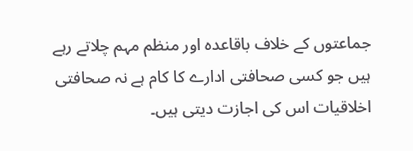جماعتوں کے خلاف باقاعدہ اور منظم مہم چلاتے رہے ہیں جو کسی صحافتی ادارے کا کام ہے نہ صحافتی اخلاقیات اس کی اجازت دیتی ہیں۔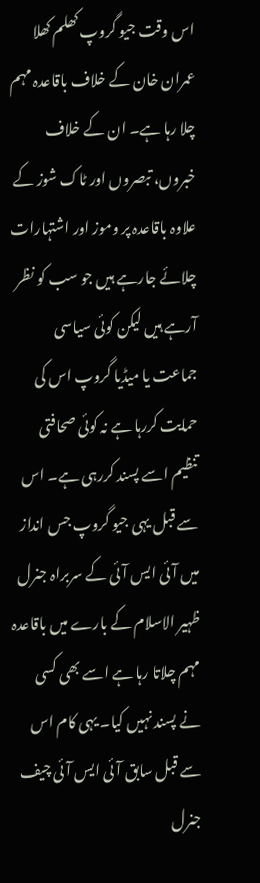اس وقت جیو گروپ کھلم کھلا عمران خان کے خلاف باقاعدہ مہم چلا رہا ہے۔ ان کے خلاف خبروں، تبصروں اور ٹاک شوز کے علاوہ باقاعدہ پر وموز اور اشتہارات چلائے جارہے ہیں جو سب کو نظر آرہے ہیں لیکن کوئی سیاسی جماعت یا میڈیا گروپ اس کی حمایت کررہا ہے نہ کوئی صحافتی تنظیم اسے پسند کررہی ہے۔ اس سے قبل یہی جیو گروپ جس انداز میں آئی ایس آئی کے سربراہ جنرل ظہیر الاسلام کے بارے میں باقاعدہ مہم چلاتا رہا ہے اسے بھی کسی نے پسند نہیں کیا۔ یہی کام اس سے قبل سابق آئی ایس آئی چیف جنرل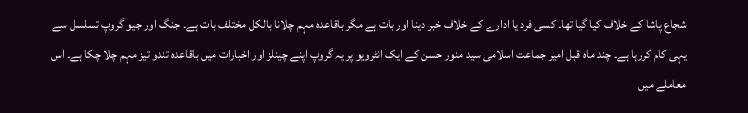شجاع پاشا کے خلاف کیا گیا تھا۔ کسی فرد یا ادارے کے خلاف خبر دینا اور بات ہے مگر باقاعدہ مہم چلانا بالکل مختلف بات ہے۔ جنگ اور جیو گروپ تسلسل سے یہی کام کررہا ہے۔ چند ماہ قبل امیر جماعت اسلامی سید منور حسن کے ایک انٹرویو پر یہ گروپ اپنے چینلز اور اخبارات میں باقاعدہ تندو تیز مہم چلا چکا ہے۔ اس معاملے میں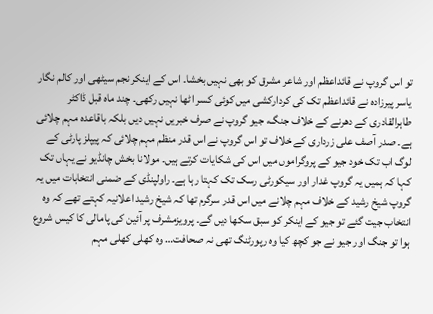تو اس گروپ نے قائداعظم اور شاعر مشرق کو بھی نہیں بخشا۔ اس کے اینکر نجم سیٹھی اور کالم نگار یاسر پیرزادہ نے قائداعظم تک کی کردارکشی میں کوئی کسر اٹھا نہیں رکھی۔ چند ماہ قبل ڈاکٹر طاہرالقادری کے دھرنے کے خلاف جنگ، جیو گروپ نے صرف خبریں نہیں دیں بلکہ باقاعدہ مہم چلائی ہے۔ صدر آصف علی زرداری کے خلاف تو اس گروپ نے اس قدر منظم مہم چلائی کہ پیپلز پارٹی کے لوگ اب تک خود جیو کے پروگراموں میں اس کی شکایات کرتے ہیں۔ مولانا بخش چانڈیو نے یہاں تک کہا کہ ہمیں یہ گروپ غدار اور سیکورٹی رسک تک کہتا رہا ہے۔ راولپنڈی کے ضمنی انتخابات میں یہ گروپ شیخ رشید کے خلاف مہم چلانے میں اس قدر سرگرم تھا کہ شیخ رشید اعلانیہ کہتے تھے کہ وہ انتخاب جیت گئے تو جیو کے اینکر کو سبق سکھا دیں گے۔ پرویزمشرف پر آئین کی پامالی کا کیس شروع ہوا تو جنگ اور جیو نے جو کچھ کیا وہ رپورٹنگ تھی نہ صحافت… وہ کھلی کھلی مہم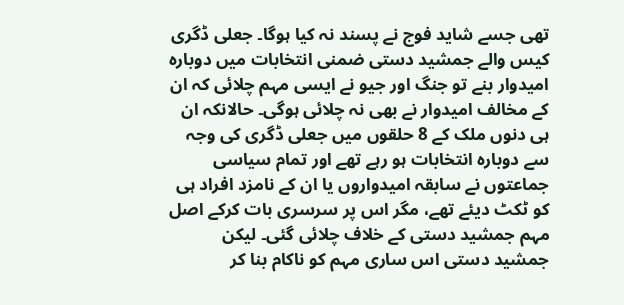تھی جسے شاید فوج نے پسند نہ کیا ہوگا۔ جعلی ڈگری کیس والے جمشید دستی ضمنی انتخابات میں دوبارہ امیدوار بنے تو جنگ اور جیو نے ایسی مہم چلائی کہ ان کے مخالف امیدوار نے بھی نہ چلائی ہوگی۔ حالانکہ ان ہی دنوں ملک کے 8 حلقوں میں جعلی ڈگری کی وجہ سے دوبارہ انتخابات ہو رہے تھے اور تمام سیاسی جماعتوں نے سابقہ امیدواروں یا ان کے نامزد افراد ہی کو ٹکٹ دیئے تھے، مگر اس پر سرسری بات کرکے اصل مہم جمشید دستی کے خلاف چلائی گئی۔ لیکن جمشید دستی اس ساری مہم کو ناکام بنا کر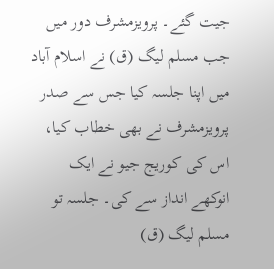جیت گئے۔ پرویزمشرف دور میں جب مسلم لیگ (ق) نے اسلام آباد میں اپنا جلسہ کیا جس سے صدر پرویزمشرف نے بھی خطاب کیا، اس کی کوریج جیو نے ایک انوکھے انداز سے کی۔ جلسہ تو مسلم لیگ (ق)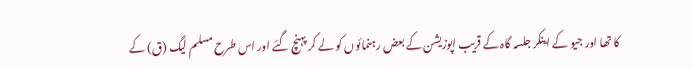کا تھا اور جیو کے اینکر جلسہ گاہ کے قریب اپوزیشن کے بعض رہنمائوں کو لے کر پہنچ گئے اور اس طرح مسلم لیگ (ق) کے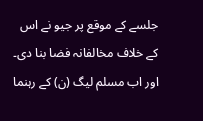جلسے کے موقع پر جیو نے اس کے خلاف مخالفانہ فضا بنا دی۔ اور اب مسلم لیگ (ن) کے رہنما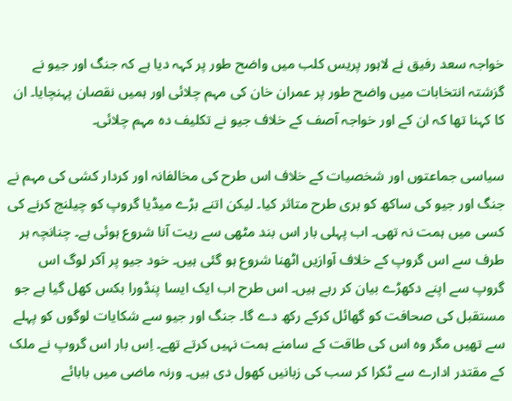خواجہ سعد رفیق نے لاہور پریس کلب میں واضح طور پر کہہ دیا ہے کہ جنگ اور جیو نے گزشتہ انتخابات میں واضح طور پر عمران خان کی مہم چلائی اور ہمیں نقصان پہنچایا۔ ان کا کہنا تھا کہ ان کے اور خواجہ آصف کے خلاف جیو نے تکلیف دہ مہم چلائی۔

سیاسی جماعتوں اور شخصیات کے خلاف اس طرح کی مخالفانہ اور کردار کشی کی مہم نے جنگ اور جیو کی ساکھ کو بری طرح متاثر کیا۔ لیکن اتنے بڑے میڈیا گروپ کو چیلنج کرنے کی کسی میں ہمت نہ تھی۔ اب پہلی بار اس بند مٹھی سے ریت آنا شروع ہوئی ہے۔ چنانچہ ہر طرف سے اس گروپ کے خلاف آوازیں اٹھنا شروع ہو گئی ہیں۔ خود جیو پر آکر لوگ اس گروپ سے اپنے دکھڑے بیان کر رہے ہیں۔ اس طرح اب ایک ایسا پنڈورا بکس کھل گیا ہے جو مستقبل کی صحافت کو گھائل کرکے رکھ دے گا۔ جنگ اور جیو سے شکایات لوگوں کو پہلے سے تھیں مگر وہ اس کی طاقت کے سامنے ہمت نہیں کرتے تھے۔ اِس بار اس گروپ نے ملک کے مقتدر ادارے سے ٹکرا کر سب کی زبانیں کھول دی ہیں۔ ورنہ ماضی میں بابائے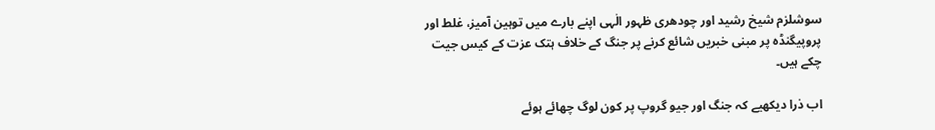سوشلزم شیخ رشید اور چودھری ظہور الٰہی اپنے بارے میں توہین آمیز، غلط اور پروپیگنڈہ پر مبنی خبریں شائع کرنے پر جنگ کے خلاف ہتک عزت کے کیس جیت چکے ہیں۔

اب ذرا دیکھیے کہ جنگ اور جیو گروپ پر کون لوگ چھائے ہوئے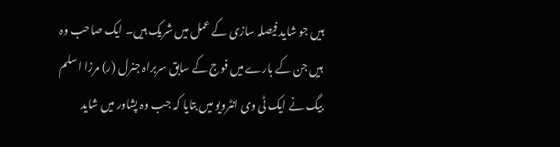ہیں جو شاید فیصلہ سازی کے عمل میں شریک ہیں۔ ایک صاحب وہ ہیں جن کے بارے میں فوج کے سابق سربراہ جنرل (ر) مرزا اسلم بیگ نے ایک ٹی وی انٹرویو میں بتایا کہ جب وہ پشاور میں شاید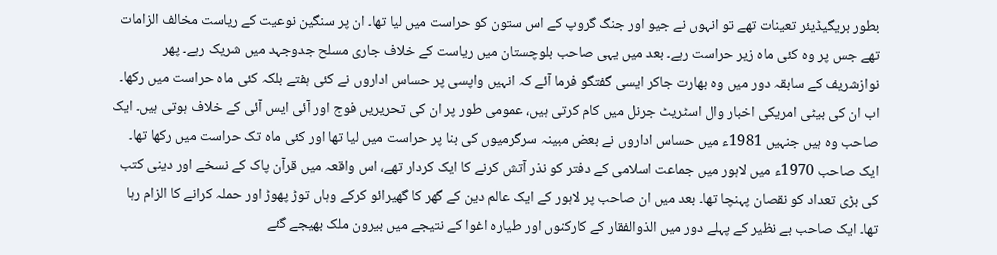بطور بریگیڈیئر تعینات تھے تو انہوں نے جیو اور جنگ گروپ کے اس ستون کو حراست میں لیا تھا۔ ان پر سنگین نوعیت کے ریاست مخالف الزامات تھے جس پر وہ کئی ماہ زیر حراست رہے۔ بعد میں یہی صاحب بلوچستان میں ریاست کے خلاف جاری مسلح جدوجہد میں شریک رہے۔ پھر نوازشریف کے سابقہ دور میں وہ بھارت جاکر ایسی گفتگو فرما آئے کہ انہیں واپسی پر حساس اداروں نے کئی ہفتے بلکہ کئی ماہ حراست میں رکھا۔ اب ان کی بیٹی امریکی اخبار وال اسٹریٹ جرنل میں کام کرتی ہیں، عمومی طور پر ان کی تحریریں فوج اور آئی ایس آئی کے خلاف ہوتی ہیں۔ ایک صاحب وہ ہیں جنہیں 1981ء میں حساس اداروں نے بعض مبینہ سرگرمیوں کی بنا پر حراست میں لیا تھا اور کئی ماہ تک حراست میں رکھا تھا۔ ایک صاحب 1970ء میں لاہور میں جماعت اسلامی کے دفتر کو نذر آتش کرنے کا ایک کردار تھے، اس واقعہ میں قرآن پاک کے نسخے اور دینی کتب کی بڑی تعداد کو نقصان پہنچا تھا۔ بعد میں ان صاحب پر لاہور کے ایک عالم دین کے گھر کا گھیرائو کرکے وہاں توڑ پھوڑ اور حملہ کرانے کا الزام رہا تھا۔ ایک صاحب بے نظیر کے پہلے دور میں الذوالفقار کے کارکنوں اور طیارہ اغوا کے نتیجے میں بیرون ملک بھیجے گئے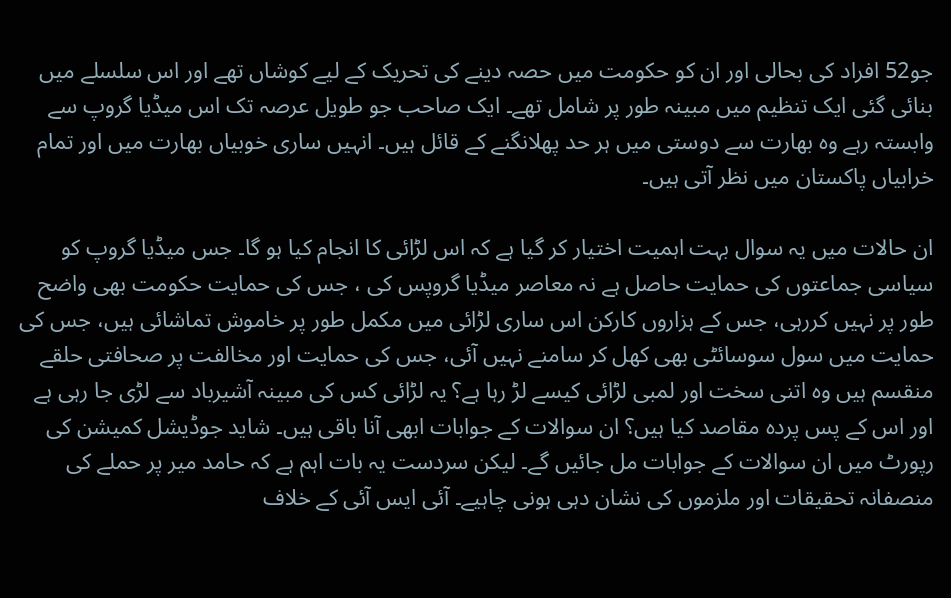جو52 افراد کی بحالی اور ان کو حکومت میں حصہ دینے کی تحریک کے لیے کوشاں تھے اور اس سلسلے میں بنائی گئی ایک تنظیم میں مبینہ طور پر شامل تھے۔ ایک صاحب جو طویل عرصہ تک اس میڈیا گروپ سے وابستہ رہے وہ بھارت سے دوستی میں ہر حد پھلانگنے کے قائل ہیں۔ انہیں ساری خوبیاں بھارت میں اور تمام خرابیاں پاکستان میں نظر آتی ہیں۔

ان حالات میں یہ سوال بہت اہمیت اختیار کر گیا ہے کہ اس لڑائی کا انجام کیا ہو گا۔ جس میڈیا گروپ کو سیاسی جماعتوں کی حمایت حاصل ہے نہ معاصر میڈیا گروپس کی ، جس کی حمایت حکومت بھی واضح طور پر نہیں کررہی، جس کے ہزاروں کارکن اس ساری لڑائی میں مکمل طور پر خاموش تماشائی ہیں، جس کی حمایت میں سول سوسائٹی بھی کھل کر سامنے نہیں آئی، جس کی حمایت اور مخالفت پر صحافتی حلقے منقسم ہیں وہ اتنی سخت اور لمبی لڑائی کیسے لڑ رہا ہے؟ یہ لڑائی کس کی مبینہ آشیرباد سے لڑی جا رہی ہے اور اس کے پس پردہ مقاصد کیا ہیں؟ ان سوالات کے جوابات ابھی آنا باقی ہیں۔ شاید جوڈیشل کمیشن کی رپورٹ میں ان سوالات کے جوابات مل جائیں گے۔ لیکن سردست یہ بات اہم ہے کہ حامد میر پر حملے کی منصفانہ تحقیقات اور ملزموں کی نشان دہی ہونی چاہیے۔ آئی ایس آئی کے خلاف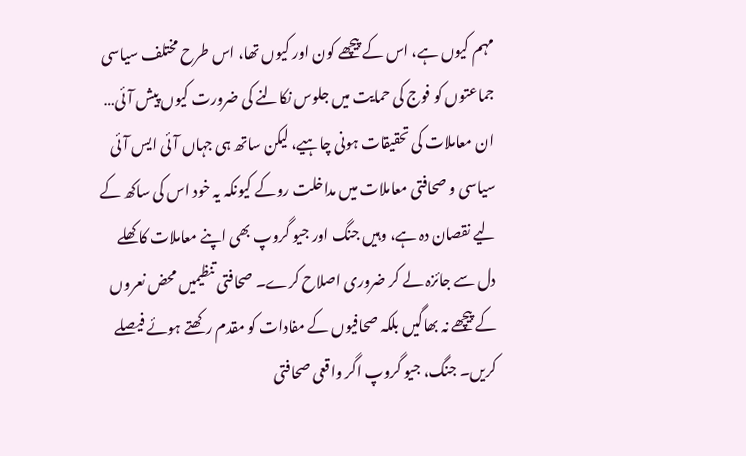مہم کیوں ہے، اس کے پیچھے کون اور کیوں تھا، اس طرح مختلف سیاسی جماعتوں کو فوج کی حمایت میں جلوس نکالنے کی ضرورت کیوں پیش آئی… ان معاملات کی تحقیقات ہونی چاہیے، لیکن ساتھ ہی جہاں آئی ایس آئی سیاسی و صحافتی معاملات میں مداخلت روکے کیونکہ یہ خود اس کی ساکھ کے لیے نقصان دہ ہے، وہیں جنگ اور جیو گروپ بھی اپنے معاملات کا کھلے دل سے جائزہ لے کر ضروری اصلاح کرے۔ صحافتی تنظیمیں محض نعروں کے پیچھے نہ بھاگیں بلکہ صحافیوں کے مفادات کو مقدم رکھتے ہوئے فیصلے کریں۔ جنگ، جیو گروپ اگر واقعی صحافتی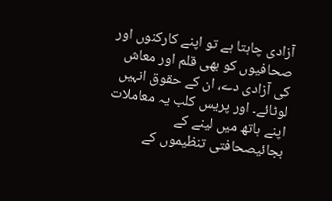آزادی چاہتا ہے تو اپنے کارکنوں اور صحافیوں کو بھی قلم اور معاش کی آزادی دے، ان کے حقوق انہیں لوٹائے۔ اور پریس کلب یہ معاملات اپنے ہاتھ میں لینے کے بجائیصحافتی تنظیموں کے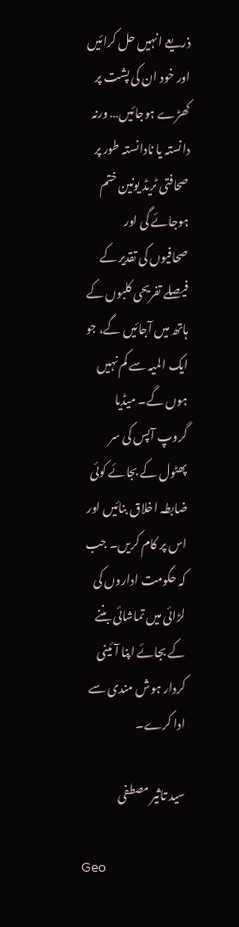ذریعے انہیں حل کرائیں اور خود ان کی پشت پر کھڑے ہوجائیں… ورنہ دانستہ یا نادانستہ طور پر صحافتی ٹریڈ یونین ختم ہوجائے گی اور صحافیوں کی تقدیر کے فیصلے تفریحی کلبوں کے ہاتھ میں آجائیں گے، جو ایک المیہ سے کم نہیں ہوں گے۔ میڈیا گروپ آپس کی سر پھٹول کے بجائے کوئی ضابطہ اخلاق بنائیں اور اس پر کام کریں۔ جب کہ حکومت اداروں کی لڑائی میں تماشائی بننے کے بجائے اپنا آئینی کردار ہوش مندی سے ادا کرے۔

سید تاثیر مصطفی

Geo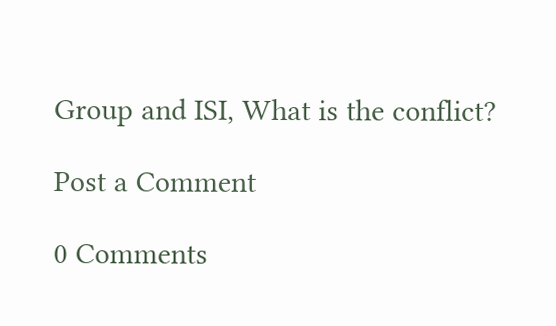Group and ISI, What is the conflict?

Post a Comment

0 Comments